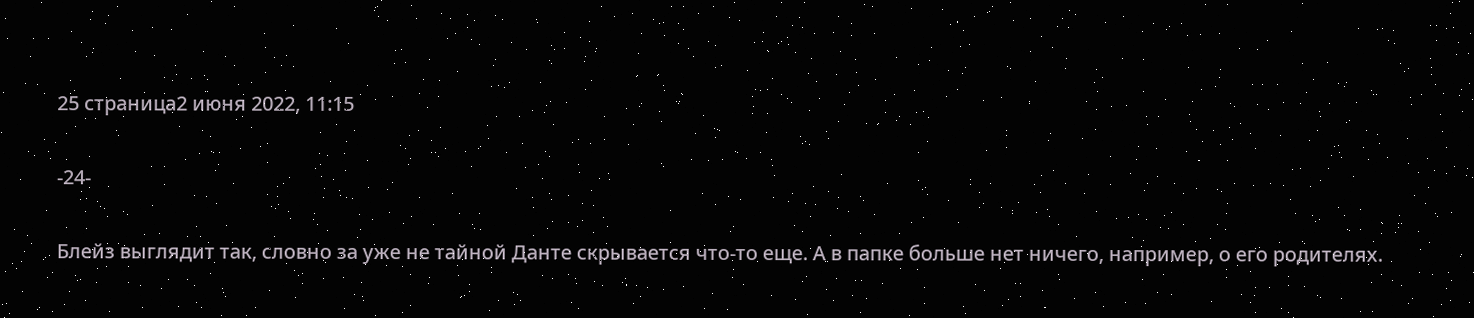25 страница2 июня 2022, 11:15

-24-

Блейз выглядит так, словно за уже не тайной Данте скрывается что-то еще. А в папке больше нет ничего, например, о его родителях.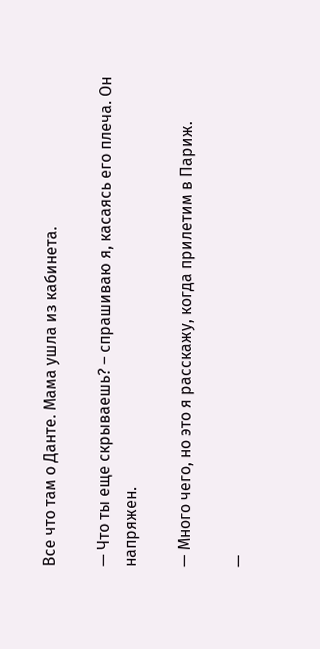Все что там о Данте. Мама ушла из кабинета.

— Что ты еще скрываешь? – спрашиваю я, касаясь его плеча. Он напряжен.

— Много чего, но это я расскажу, когда прилетим в Париж.

—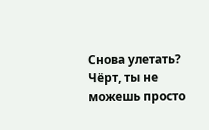Снова улетать? Чёрт, ты не можешь просто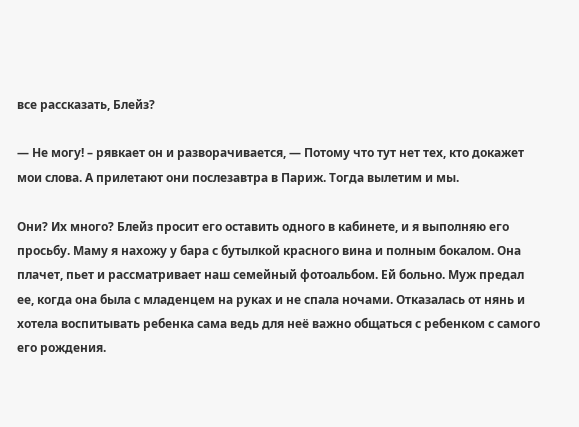все рассказать, Блейз?

— Не могу! – рявкает он и разворачивается, — Потому что тут нет тех, кто докажет мои слова. А прилетают они послезавтра в Париж. Тогда вылетим и мы.

Они? Их много? Блейз просит его оставить одного в кабинете, и я выполняю его просьбу. Маму я нахожу у бара с бутылкой красного вина и полным бокалом. Она плачет, пьет и рассматривает наш семейный фотоальбом. Ей больно. Муж предал ее, когда она была с младенцем на руках и не спала ночами. Отказалась от нянь и хотела воспитывать ребенка сама ведь для неё важно общаться с ребенком с самого его рождения.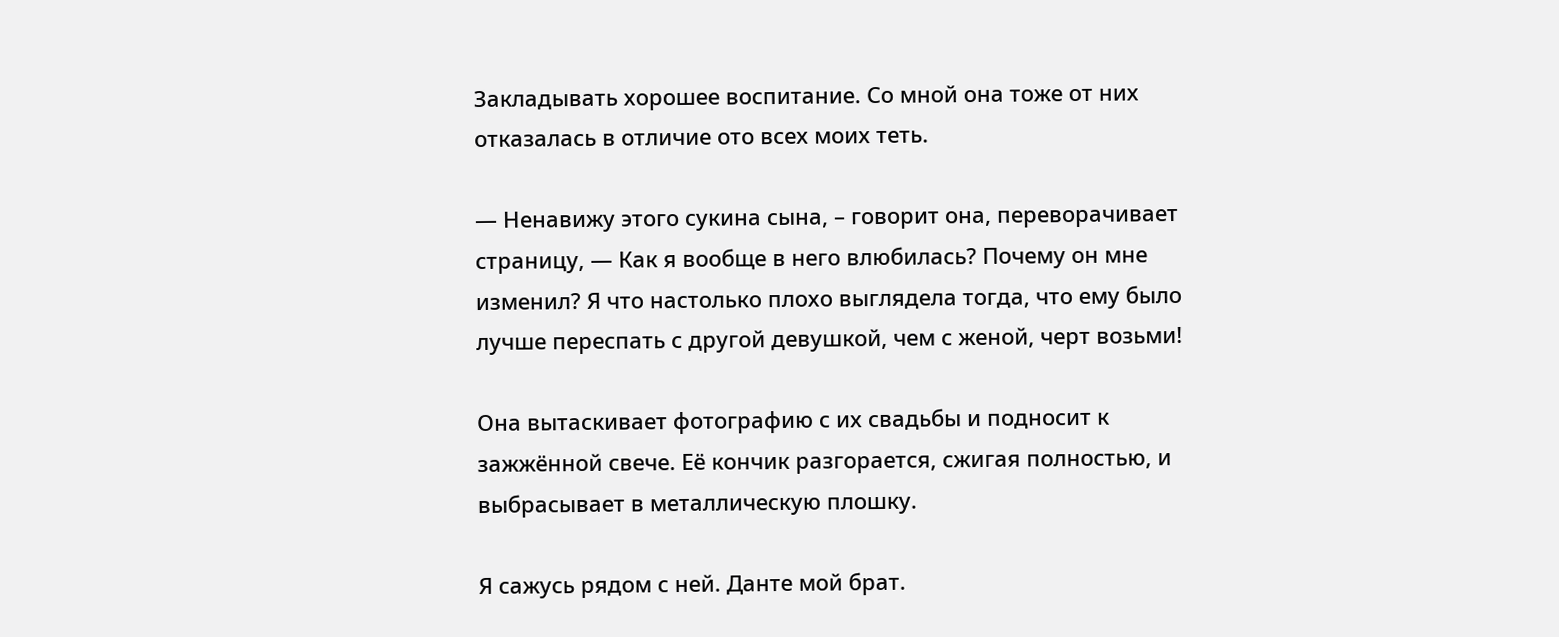Закладывать хорошее воспитание. Со мной она тоже от них отказалась в отличие ото всех моих теть.

— Ненавижу этого сукина сына, – говорит она, переворачивает страницу, — Как я вообще в него влюбилась? Почему он мне изменил? Я что настолько плохо выглядела тогда, что ему было лучше переспать с другой девушкой, чем с женой, черт возьми!

Она вытаскивает фотографию с их свадьбы и подносит к зажжённой свече. Её кончик разгорается, сжигая полностью, и выбрасывает в металлическую плошку.

Я сажусь рядом с ней. Данте мой брат.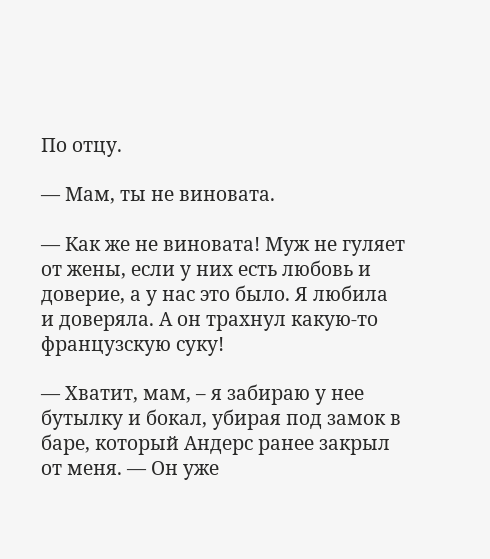По отцу.

— Мам, ты не виновата.

— Как же не виновата! Муж не гуляет от жены, если у них есть любовь и доверие, а у нас это было. Я любила и доверяла. А он трахнул какую-то французскую суку!

— Хватит, мам, – я забираю у нее бутылку и бокал, убирая под замок в баре, который Андерс ранее закрыл от меня. — Он уже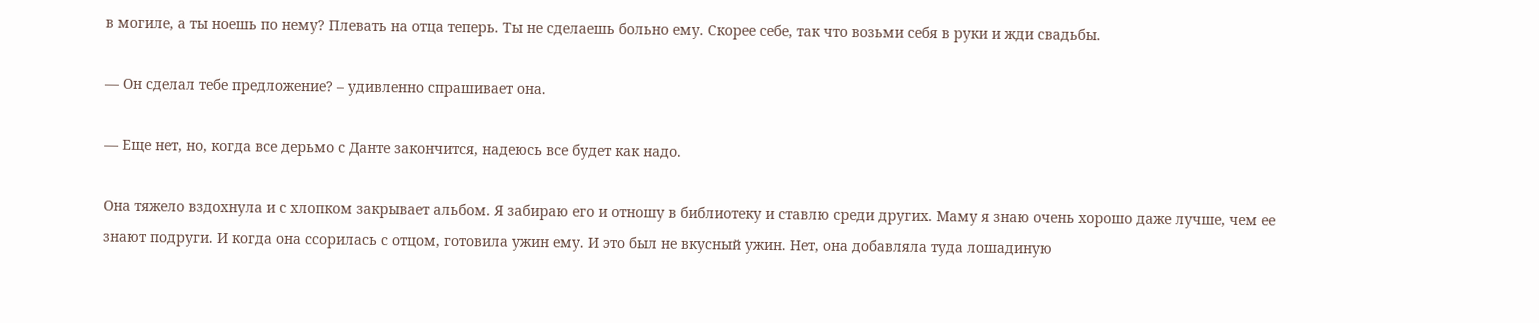в могиле, а ты ноешь по нему? Плевать на отца теперь. Ты не сделаешь больно ему. Скорее себе, так что возьми себя в руки и жди свадьбы.

— Он сделал тебе предложение? – удивленно спрашивает она.

— Еще нет, но, когда все дерьмо с Данте закончится, надеюсь все будет как надо.

Она тяжело вздохнула и с хлопком закрывает альбом. Я забираю его и отношу в библиотеку и ставлю среди других. Маму я знаю очень хорошо даже лучше, чем ее знают подруги. И когда она ссорилась с отцом, готовила ужин ему. И это был не вкусный ужин. Нет, она добавляла туда лошадиную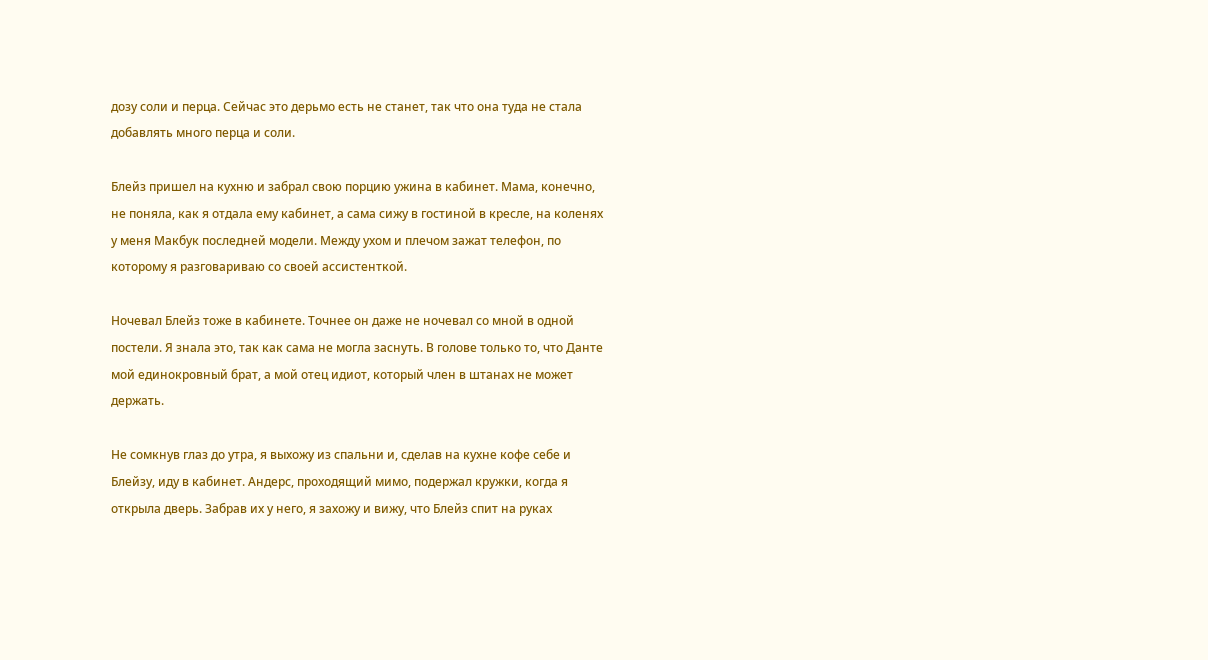дозу соли и перца. Сейчас это дерьмо есть не станет, так что она туда не стала добавлять много перца и соли.

Блейз пришел на кухню и забрал свою порцию ужина в кабинет. Мама, конечно, не поняла, как я отдала ему кабинет, а сама сижу в гостиной в кресле, на коленях у меня Макбук последней модели. Между ухом и плечом зажат телефон, по которому я разговариваю со своей ассистенткой.

Ночевал Блейз тоже в кабинете. Точнее он даже не ночевал со мной в одной постели. Я знала это, так как сама не могла заснуть. В голове только то, что Данте мой единокровный брат, а мой отец идиот, который член в штанах не может держать.

Не сомкнув глаз до утра, я выхожу из спальни и, сделав на кухне кофе себе и Блейзу, иду в кабинет. Андерс, проходящий мимо, подержал кружки, когда я открыла дверь. Забрав их у него, я захожу и вижу, что Блейз спит на руках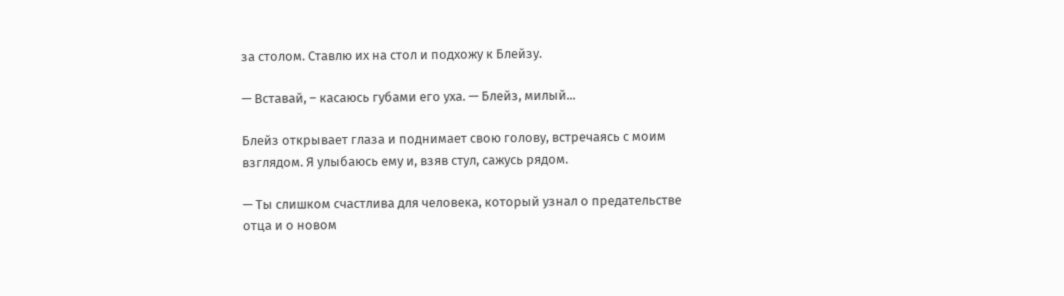за столом. Ставлю их на стол и подхожу к Блейзу.

— Вставай, – касаюсь губами его уха. — Блейз, милый...

Блейз открывает глаза и поднимает свою голову, встречаясь с моим взглядом. Я улыбаюсь ему и, взяв стул, сажусь рядом.

— Ты слишком счастлива для человека, который узнал о предательстве отца и о новом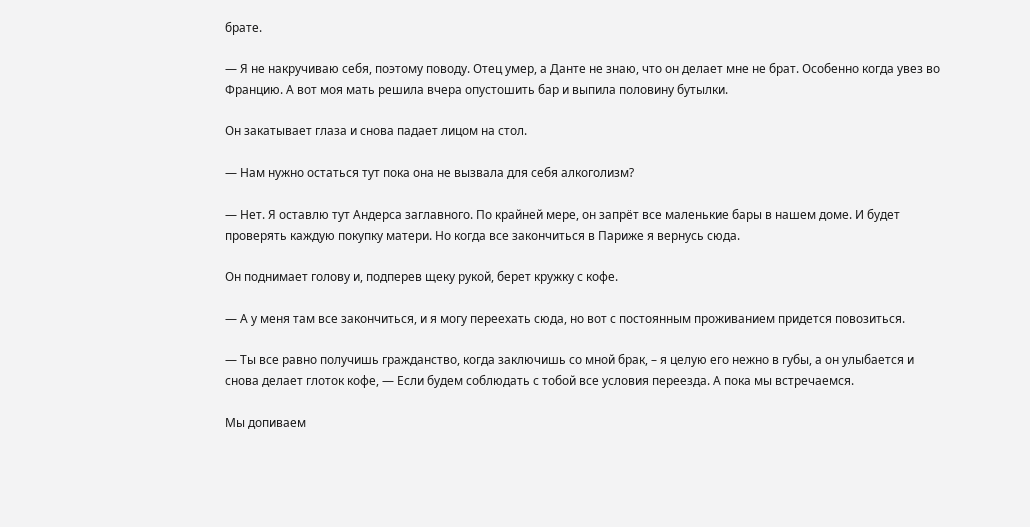брате.

— Я не накручиваю себя, поэтому поводу. Отец умер, а Данте не знаю, что он делает мне не брат. Особенно когда увез во Францию. А вот моя мать решила вчера опустошить бар и выпила половину бутылки.

Он закатывает глаза и снова падает лицом на стол.

— Нам нужно остаться тут пока она не вызвала для себя алкоголизм?

— Нет. Я оставлю тут Андерса заглавного. По крайней мере, он запрёт все маленькие бары в нашем доме. И будет проверять каждую покупку матери. Но когда все закончиться в Париже я вернусь сюда.

Он поднимает голову и, подперев щеку рукой, берет кружку с кофе.

— А у меня там все закончиться, и я могу переехать сюда, но вот с постоянным проживанием придется повозиться.

— Ты все равно получишь гражданство, когда заключишь со мной брак, – я целую его нежно в губы, а он улыбается и снова делает глоток кофе, — Если будем соблюдать с тобой все условия переезда. А пока мы встречаемся.

Мы допиваем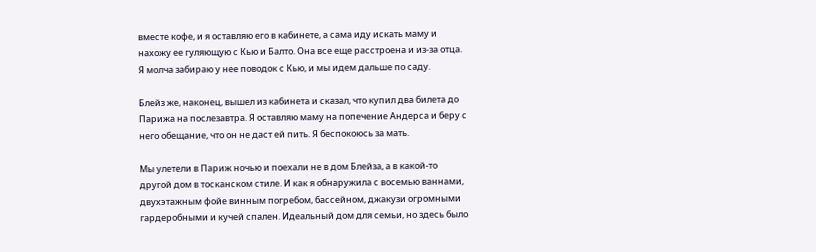вместе кофе, и я оставляю его в кабинете, а сама иду искать маму и нахожу ее гуляющую с Кью и Балто. Она все еще расстроена и из-за отца. Я молча забираю у нее поводок с Кью, и мы идем дальше по саду.

Блейз же, наконец, вышел из кабинета и сказал, что купил два билета до Парижа на послезавтра. Я оставляю маму на попечение Андерса и беру с него обещание, что он не даст ей пить. Я беспокоюсь за мать.

Мы улетели в Париж ночью и поехали не в дом Блейза, а в какой-то другой дом в тосканском стиле. И как я обнаружила с восемью ваннами, двухэтажным фойе винным погребом, бассейном, джакузи огромными гардеробными и кучей спален. Идеальный дом для семьи, но здесь было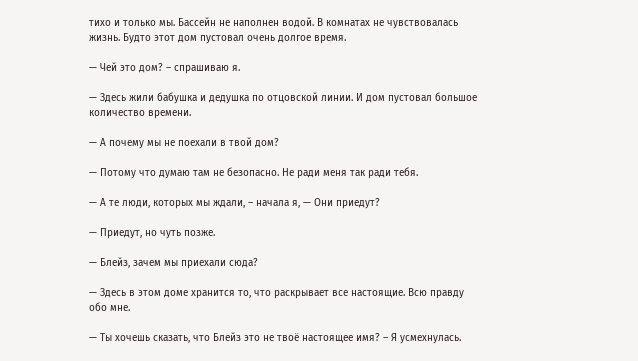тихо и только мы. Бассейн не наполнен водой. В комнатах не чувствовалась жизнь. Будто этот дом пустовал очень долгое время.

— Чей это дом? – спрашиваю я.

— Здесь жили бабушка и дедушка по отцовской линии. И дом пустовал большое количество времени.

— А почему мы не поехали в твой дом?

— Потому что думаю там не безопасно. Не ради меня так ради тебя.

— А те люди, которых мы ждали, – начала я, — Они приедут?

— Приедут, но чуть позже.

— Блейз, зачем мы приехали сюда?

— Здесь в этом доме хранится то, что раскрывает все настоящие. Всю правду обо мне.

— Ты хочешь сказать, что Блейз это не твоё настоящее имя? – Я усмехнулась.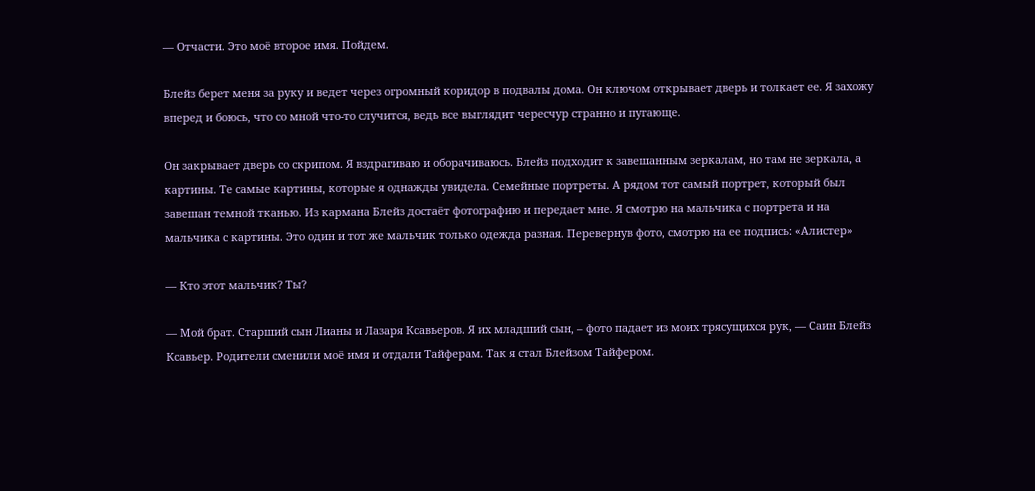— Отчасти. Это моё второе имя. Пойдем.

Блейз берет меня за руку и ведет через огромный коридор в подвалы дома. Он ключом открывает дверь и толкает ее. Я захожу вперед и боюсь, что со мной что-то случится, ведь все выглядит чересчур странно и пугающе.

Он закрывает дверь со скрипом. Я вздрагиваю и оборачиваюсь. Блейз подходит к завешанным зеркалам, но там не зеркала, а картины. Те самые картины, которые я однажды увидела. Семейные портреты. А рядом тот самый портрет, который был завешан темной тканью. Из кармана Блейз достаёт фотографию и передает мне. Я смотрю на мальчика с портрета и на мальчика с картины. Это один и тот же мальчик только одежда разная. Перевернув фото, смотрю на ее подпись: «Алистер»

— Кто этот мальчик? Ты?

— Мой брат. Старший сын Лианы и Лазаря Ксавьеров. Я их младший сын, – фото падает из моих трясущихся рук, — Саин Блейз Ксавьер. Родители сменили моё имя и отдали Тайферам. Так я стал Блейзом Тайфером.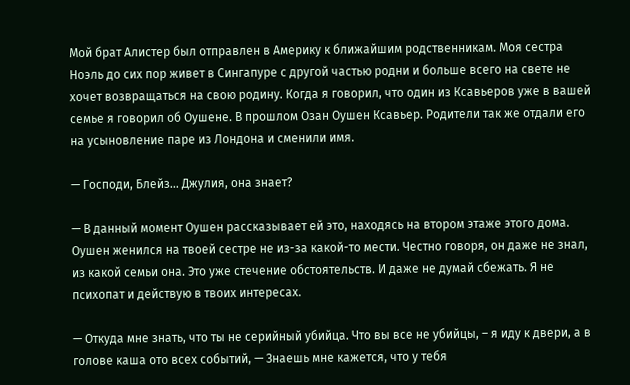Мой брат Алистер был отправлен в Америку к ближайшим родственникам. Моя сестра Ноэль до сих пор живет в Сингапуре с другой частью родни и больше всего на свете не хочет возвращаться на свою родину. Когда я говорил, что один из Ксавьеров уже в вашей семье я говорил об Оушене. В прошлом Озан Оушен Ксавьер. Родители так же отдали его на усыновление паре из Лондона и сменили имя.

— Господи, Блейз... Джулия, она знает?

— В данный момент Оушен рассказывает ей это, находясь на втором этаже этого дома. Оушен женился на твоей сестре не из-за какой-то мести. Честно говоря, он даже не знал, из какой семьи она. Это уже стечение обстоятельств. И даже не думай сбежать. Я не психопат и действую в твоих интересах.

— Откуда мне знать, что ты не серийный убийца. Что вы все не убийцы, – я иду к двери, а в голове каша ото всех событий, — Знаешь мне кажется, что у тебя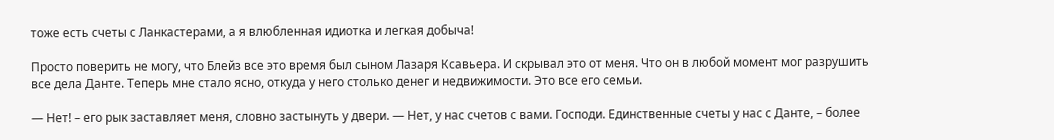тоже есть счеты с Ланкастерами, а я влюбленная идиотка и легкая добыча!

Просто поверить не могу, что Блейз все это время был сыном Лазаря Ксавьера. И скрывал это от меня. Что он в любой момент мог разрушить все дела Данте. Теперь мне стало ясно, откуда у него столько денег и недвижимости. Это все его семьи.

— Нет! – его рык заставляет меня, словно застынуть у двери. — Нет, у нас счетов с вами. Господи. Единственные счеты у нас с Данте, – более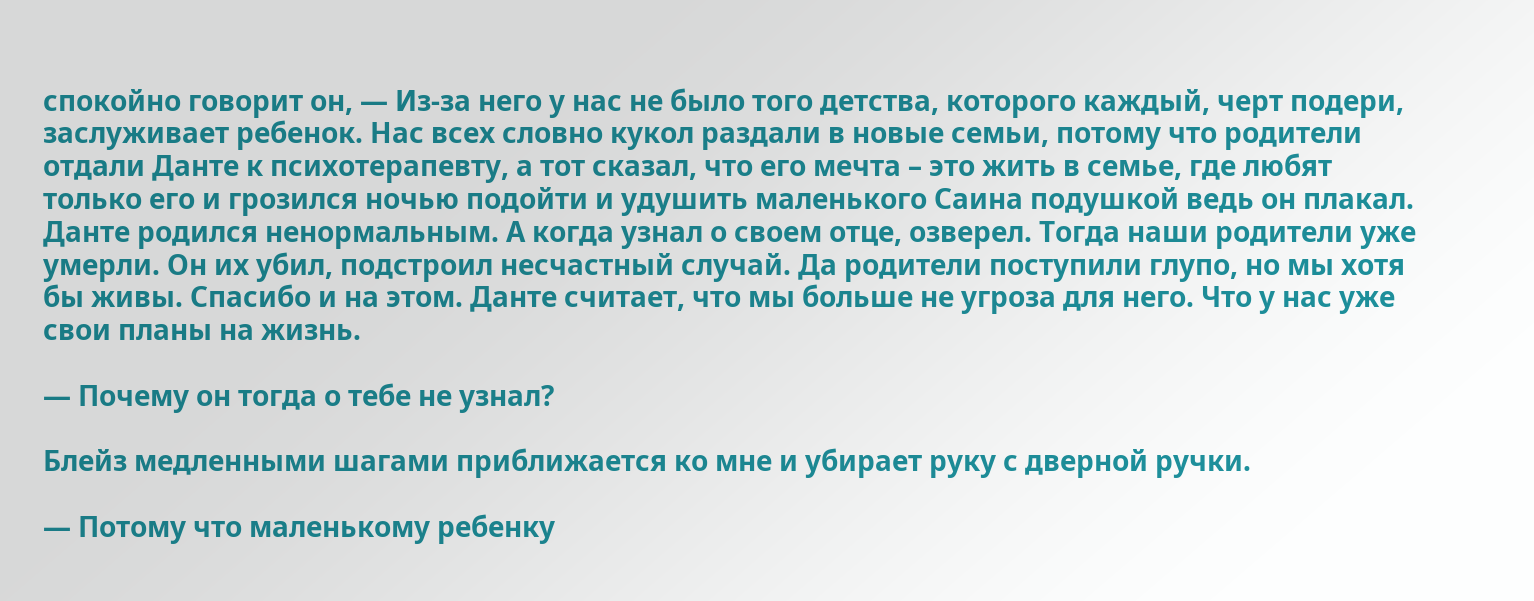спокойно говорит он, — Из-за него у нас не было того детства, которого каждый, черт подери, заслуживает ребенок. Нас всех словно кукол раздали в новые семьи, потому что родители отдали Данте к психотерапевту, а тот сказал, что его мечта – это жить в семье, где любят только его и грозился ночью подойти и удушить маленького Саина подушкой ведь он плакал. Данте родился ненормальным. А когда узнал о своем отце, озверел. Тогда наши родители уже умерли. Он их убил, подстроил несчастный случай. Да родители поступили глупо, но мы хотя бы живы. Спасибо и на этом. Данте считает, что мы больше не угроза для него. Что у нас уже свои планы на жизнь.

— Почему он тогда о тебе не узнал?

Блейз медленными шагами приближается ко мне и убирает руку с дверной ручки.

— Потому что маленькому ребенку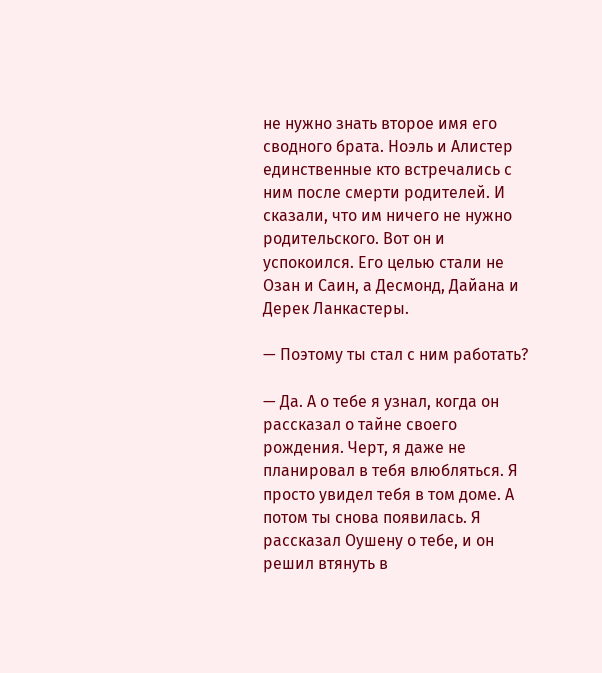не нужно знать второе имя его сводного брата. Ноэль и Алистер единственные кто встречались с ним после смерти родителей. И сказали, что им ничего не нужно родительского. Вот он и успокоился. Его целью стали не Озан и Саин, а Десмонд, Дайана и Дерек Ланкастеры.

— Поэтому ты стал с ним работать?

— Да. А о тебе я узнал, когда он рассказал о тайне своего рождения. Черт, я даже не планировал в тебя влюбляться. Я просто увидел тебя в том доме. А потом ты снова появилась. Я рассказал Оушену о тебе, и он решил втянуть в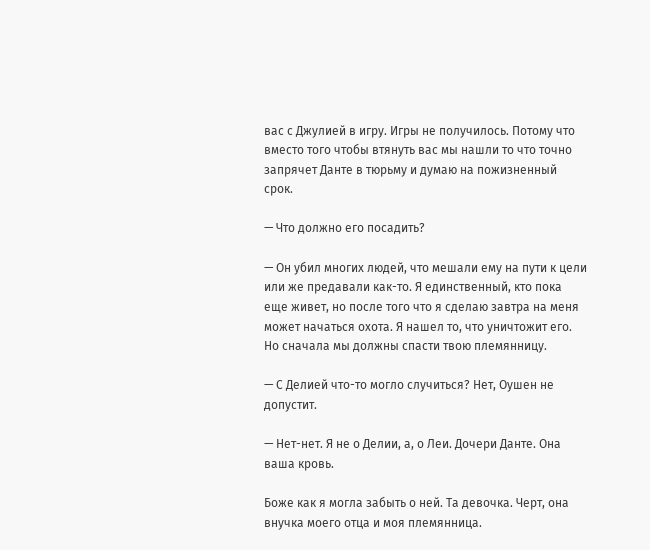вас с Джулией в игру. Игры не получилось. Потому что вместо того чтобы втянуть вас мы нашли то что точно запрячет Данте в тюрьму и думаю на пожизненный срок.

— Что должно его посадить?

— Он убил многих людей, что мешали ему на пути к цели или же предавали как-то. Я единственный, кто пока еще живет, но после того что я сделаю завтра на меня может начаться охота. Я нашел то, что уничтожит его. Но сначала мы должны спасти твою племянницу.

— С Делией что-то могло случиться? Нет, Оушен не допустит.

— Нет-нет. Я не о Делии, а, о Леи. Дочери Данте. Она ваша кровь.

Боже как я могла забыть о ней. Та девочка. Черт, она внучка моего отца и моя племянница.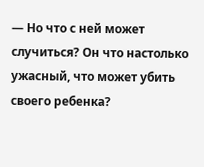— Но что с ней может случиться? Он что настолько ужасный, что может убить своего ребенка?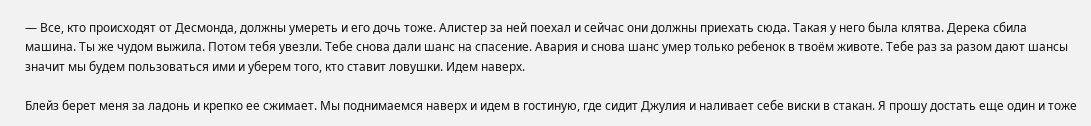— Все, кто происходят от Десмонда, должны умереть и его дочь тоже. Алистер за ней поехал и сейчас они должны приехать сюда. Такая у него была клятва. Дерека сбила машина. Ты же чудом выжила. Потом тебя увезли. Тебе снова дали шанс на спасение. Авария и снова шанс умер только ребенок в твоём животе. Тебе раз за разом дают шансы значит мы будем пользоваться ими и уберем того, кто ставит ловушки. Идем наверх.

Блейз берет меня за ладонь и крепко ее сжимает. Мы поднимаемся наверх и идем в гостиную, где сидит Джулия и наливает себе виски в стакан. Я прошу достать еще один и тоже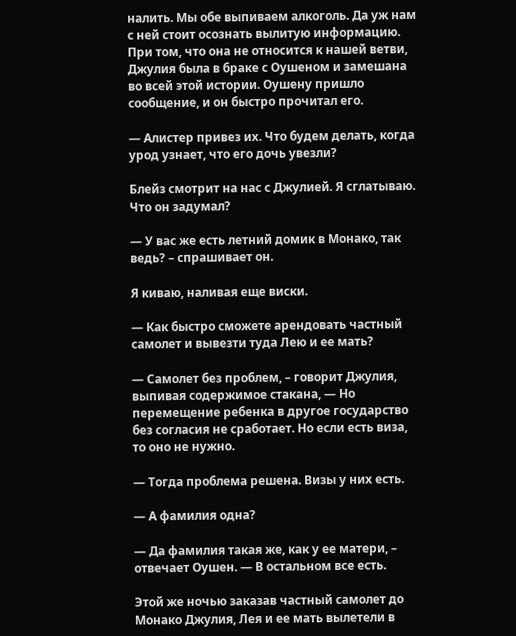налить. Мы обе выпиваем алкоголь. Да уж нам с ней стоит осознать вылитую информацию. При том, что она не относится к нашей ветви, Джулия была в браке с Оушеном и замешана во всей этой истории. Оушену пришло сообщение, и он быстро прочитал его.

— Алистер привез их. Что будем делать, когда урод узнает, что его дочь увезли?

Блейз смотрит на нас с Джулией. Я сглатываю. Что он задумал?

— У вас же есть летний домик в Монако, так ведь? – спрашивает он.

Я киваю, наливая еще виски.

— Как быстро сможете арендовать частный самолет и вывезти туда Лею и ее мать?

— Самолет без проблем, – говорит Джулия, выпивая содержимое стакана, — Но перемещение ребенка в другое государство без согласия не сработает. Но если есть виза, то оно не нужно.

— Тогда проблема решена. Визы у них есть.

— А фамилия одна?

— Да фамилия такая же, как у ее матери, – отвечает Оушен. — В остальном все есть.

Этой же ночью заказав частный самолет до Монако Джулия, Лея и ее мать вылетели в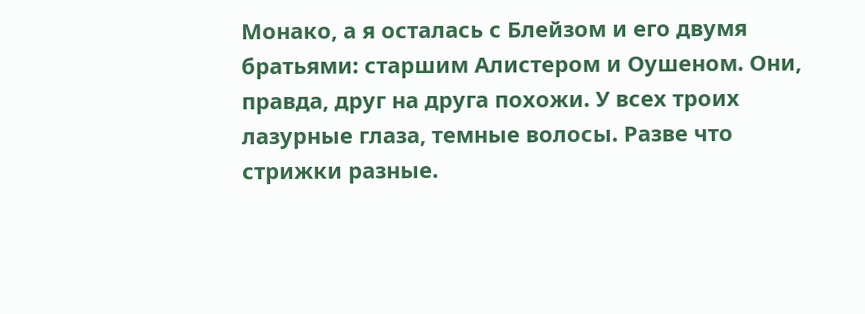Монако, а я осталась с Блейзом и его двумя братьями: старшим Алистером и Оушеном. Они, правда, друг на друга похожи. У всех троих лазурные глаза, темные волосы. Разве что стрижки разные.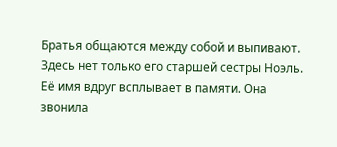Братья общаются между собой и выпивают. Здесь нет только его старшей сестры Ноэль. Её имя вдруг всплывает в памяти. Она звонила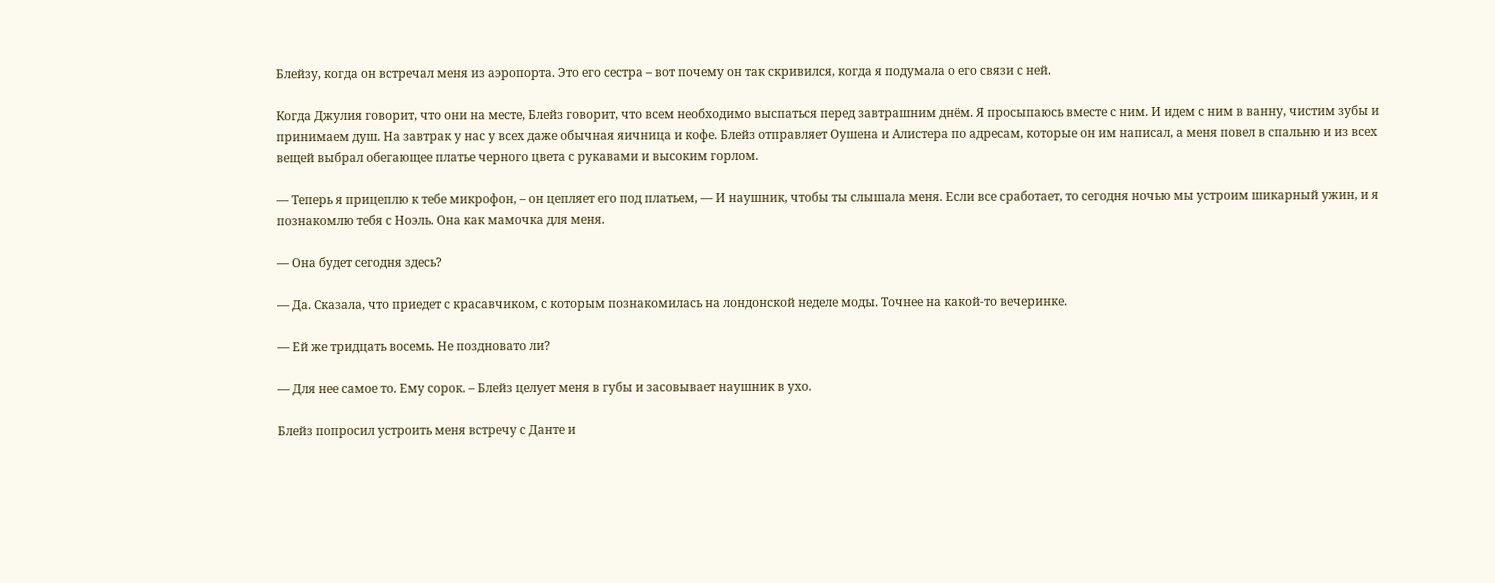Блейзу, когда он встречал меня из аэропорта. Это его сестра – вот почему он так скривился, когда я подумала о его связи с ней.

Когда Джулия говорит, что они на месте, Блейз говорит, что всем необходимо выспаться перед завтрашним днём. Я просыпаюсь вместе с ним. И идем с ним в ванну, чистим зубы и принимаем душ. На завтрак у нас у всех даже обычная яичница и кофе. Блейз отправляет Оушена и Алистера по адресам, которые он им написал, а меня повел в спальню и из всех вещей выбрал обегающее платье черного цвета с рукавами и высоким горлом.

— Теперь я прицеплю к тебе микрофон, – он цепляет его под платьем, — И наушник, чтобы ты слышала меня. Если все сработает, то сегодня ночью мы устроим шикарный ужин, и я познакомлю тебя с Ноэль. Она как мамочка для меня.

— Она будет сегодня здесь?

— Да. Сказала, что приедет с красавчиком, с которым познакомилась на лондонской неделе моды. Точнее на какой-то вечеринке.

— Ей же тридцать восемь. Не поздновато ли?

— Для нее самое то. Ему сорок. – Блейз целует меня в губы и засовывает наушник в ухо.

Блейз попросил устроить меня встречу с Данте и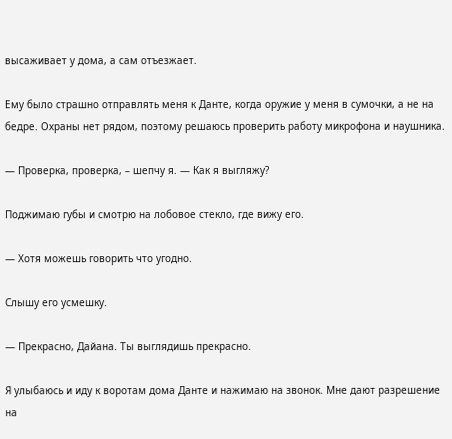высаживает у дома, а сам отъезжает.

Ему было страшно отправлять меня к Данте, когда оружие у меня в сумочки, а не на бедре. Охраны нет рядом, поэтому решаюсь проверить работу микрофона и наушника.

— Проверка, проверка, – шепчу я. — Как я выгляжу?

Поджимаю губы и смотрю на лобовое стекло, где вижу его.

— Хотя можешь говорить что угодно.

Слышу его усмешку.

— Прекрасно, Дайана. Ты выглядишь прекрасно.

Я улыбаюсь и иду к воротам дома Данте и нажимаю на звонок. Мне дают разрешение на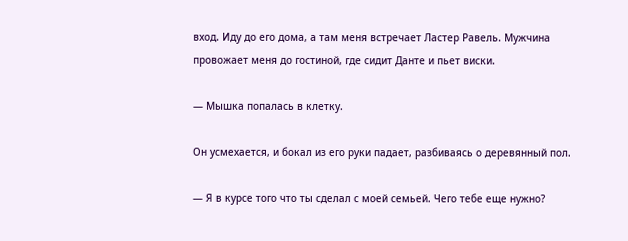вход. Иду до его дома, а там меня встречает Ластер Равель. Мужчина провожает меня до гостиной, где сидит Данте и пьет виски.

— Мышка попалась в клетку.

Он усмехается, и бокал из его руки падает, разбиваясь о деревянный пол.

— Я в курсе того что ты сделал с моей семьей. Чего тебе еще нужно?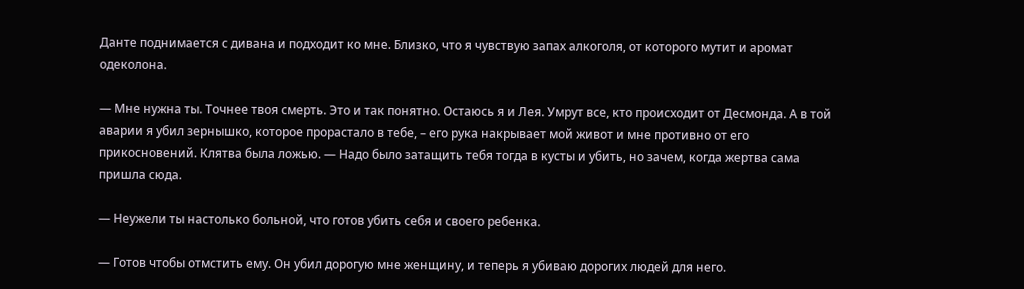Данте поднимается с дивана и подходит ко мне. Близко, что я чувствую запах алкоголя, от которого мутит и аромат одеколона.

— Мне нужна ты. Точнее твоя смерть. Это и так понятно. Остаюсь я и Лея. Умрут все, кто происходит от Десмонда. А в той аварии я убил зернышко, которое прорастало в тебе, – его рука накрывает мой живот и мне противно от его прикосновений. Клятва была ложью. — Надо было затащить тебя тогда в кусты и убить, но зачем, когда жертва сама пришла сюда.

— Неужели ты настолько больной, что готов убить себя и своего ребенка.

— Готов чтобы отмстить ему. Он убил дорогую мне женщину, и теперь я убиваю дорогих людей для него.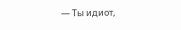— Ты идиот,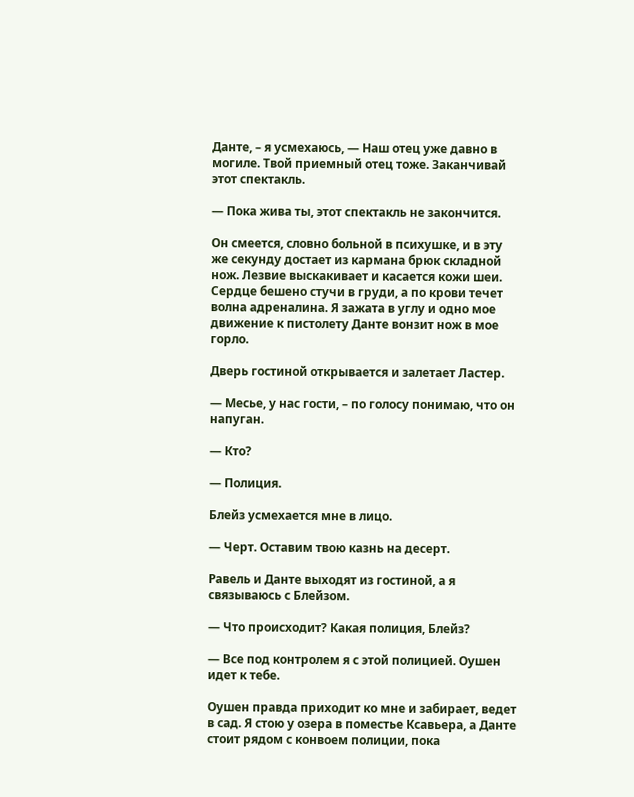Данте, – я усмехаюсь, — Наш отец уже давно в могиле. Твой приемный отец тоже. Заканчивай этот спектакль.

— Пока жива ты, этот спектакль не закончится.

Он смеется, словно больной в психушке, и в эту же секунду достает из кармана брюк складной нож. Лезвие выскакивает и касается кожи шеи. Сердце бешено стучи в груди, а по крови течет волна адреналина. Я зажата в углу и одно мое движение к пистолету Данте вонзит нож в мое горло.

Дверь гостиной открывается и залетает Ластер.

— Месье, у нас гости, – по голосу понимаю, что он напуган.

— Кто?

— Полиция.

Блейз усмехается мне в лицо.

— Черт. Оставим твою казнь на десерт.

Равель и Данте выходят из гостиной, а я связываюсь с Блейзом.

— Что происходит? Какая полиция, Блейз?

— Все под контролем я с этой полицией. Оушен идет к тебе.

Оушен правда приходит ко мне и забирает, ведет в сад. Я стою у озера в поместье Ксавьера, а Данте стоит рядом с конвоем полиции, пока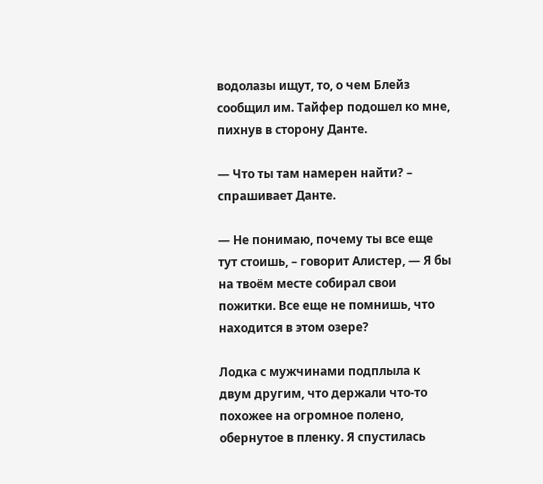водолазы ищут, то, о чем Блейз сообщил им. Тайфер подошел ко мне, пихнув в сторону Данте.

— Что ты там намерен найти? – спрашивает Данте.

— Не понимаю, почему ты все еще тут стоишь, – говорит Алистер, — Я бы на твоём месте собирал свои пожитки. Все еще не помнишь, что находится в этом озере?

Лодка с мужчинами подплыла к двум другим, что держали что-то похожее на огромное полено, обернутое в пленку. Я спустилась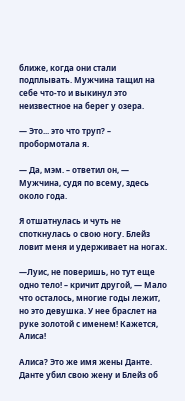ближе, когда они стали подплывать. Мужчина тащил на себе что-то и выкинул это неизвестное на берег у озера.

— Это... это что труп? – пробормотала я.

— Да, мэм. – ответил он, — Мужчина, судя по всему, здесь около года.

Я отшатнулась и чуть не споткнулась о свою ногу. Блейз ловит меня и удерживает на ногах.

—Луис, не поверишь, но тут еще одно тело! – кричит другой, — Мало что осталось, многие годы лежит, но это девушка. У нее браслет на руке золотой с именем! Кажется, Алиса!

Алиса? Это же имя жены Данте. Данте убил свою жену и Блейз об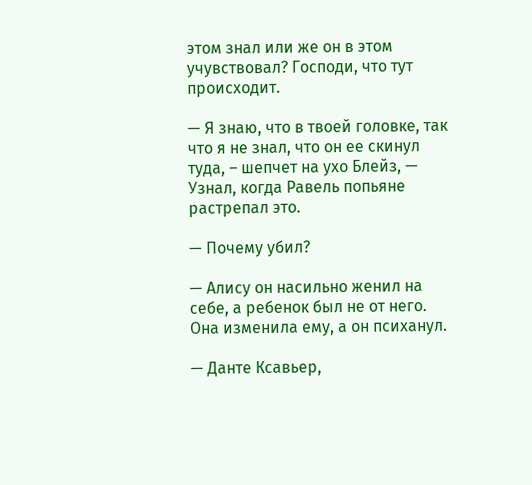этом знал или же он в этом учувствовал? Господи, что тут происходит.

— Я знаю, что в твоей головке, так что я не знал, что он ее скинул туда, – шепчет на ухо Блейз, — Узнал, когда Равель попьяне растрепал это.

— Почему убил?

— Алису он насильно женил на себе, а ребенок был не от него. Она изменила ему, а он психанул.

— Данте Ксавьер,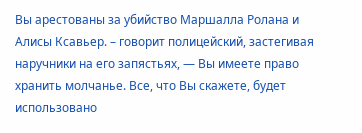Вы арестованы за убийство Маршалла Ролана и Алисы Ксавьер. – говорит полицейский, застегивая наручники на его запястьях, — Вы имеете право хранить молчанье. Все, что Вы скажете, будет использовано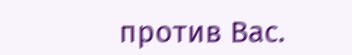против Вас.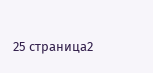25 страница2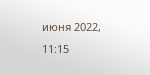июня 2022, 11:15